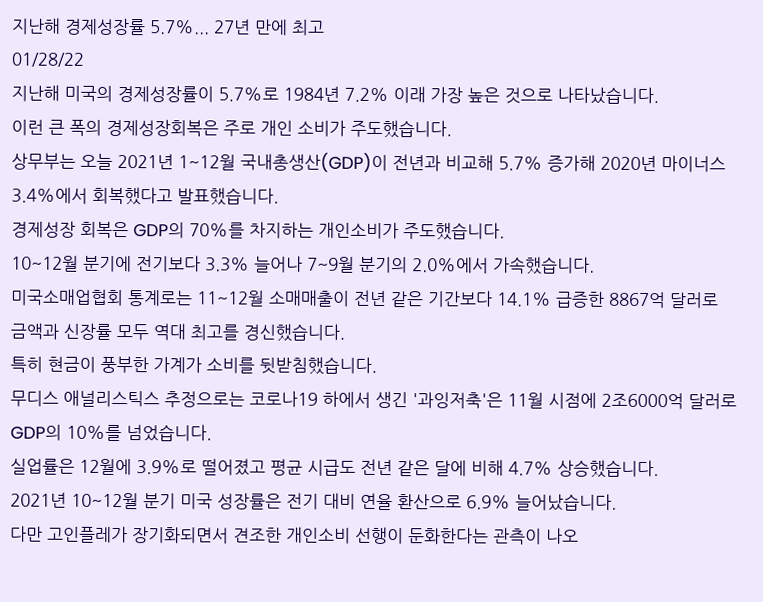지난해 경제성장률 5.7%... 27년 만에 최고
01/28/22
지난해 미국의 경제성장률이 5.7%로 1984년 7.2% 이래 가장 높은 것으로 나타났습니다.
이런 큰 폭의 경제성장회복은 주로 개인 소비가 주도했습니다.
상무부는 오늘 2021년 1~12월 국내총생산(GDP)이 전년과 비교해 5.7% 증가해 2020년 마이너스 3.4%에서 회복했다고 발표했습니다.
경제성장 회복은 GDP의 70%를 차지하는 개인소비가 주도했습니다.
10~12월 분기에 전기보다 3.3% 늘어나 7~9월 분기의 2.0%에서 가속했습니다.
미국소매업협회 통계로는 11~12월 소매매출이 전년 같은 기간보다 14.1% 급증한 8867억 달러로 금액과 신장률 모두 역대 최고를 경신했습니다.
특히 현금이 풍부한 가계가 소비를 뒷받침했습니다.
무디스 애널리스틱스 추정으로는 코로나19 하에서 생긴 '과잉저축'은 11월 시점에 2조6000억 달러로 GDP의 10%를 넘었습니다.
실업률은 12월에 3.9%로 떨어졌고 평균 시급도 전년 같은 달에 비해 4.7% 상승했습니다.
2021년 10~12월 분기 미국 성장률은 전기 대비 연율 환산으로 6.9% 늘어났습니다.
다만 고인플레가 장기화되면서 견조한 개인소비 선행이 둔화한다는 관측이 나오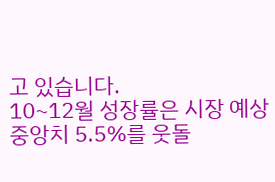고 있습니다.
10~12월 성장률은 시장 예상 중앙치 5.5%를 웃돌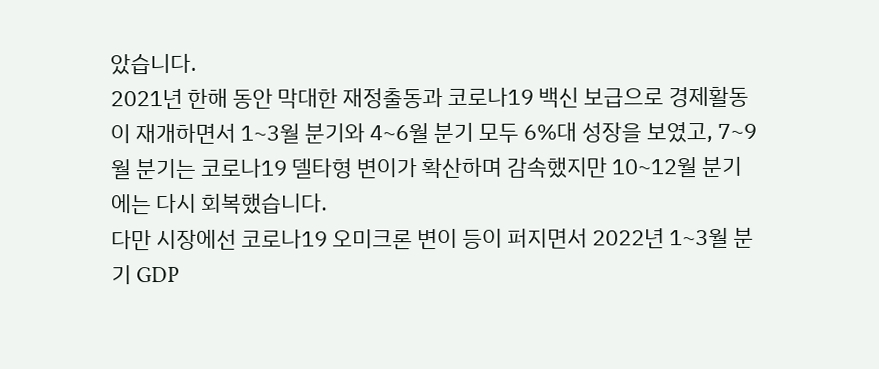았습니다.
2021년 한해 동안 막대한 재정출동과 코로나19 백신 보급으로 경제활동이 재개하면서 1~3월 분기와 4~6월 분기 모두 6%대 성장을 보였고, 7~9월 분기는 코로나19 델타형 변이가 확산하며 감속했지만 10~12월 분기에는 다시 회복했습니다.
다만 시장에선 코로나19 오미크론 변이 등이 퍼지면서 2022년 1~3월 분기 GDP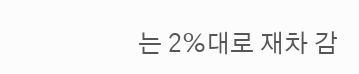는 2%대로 재차 감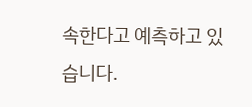속한다고 예측하고 있습니다.